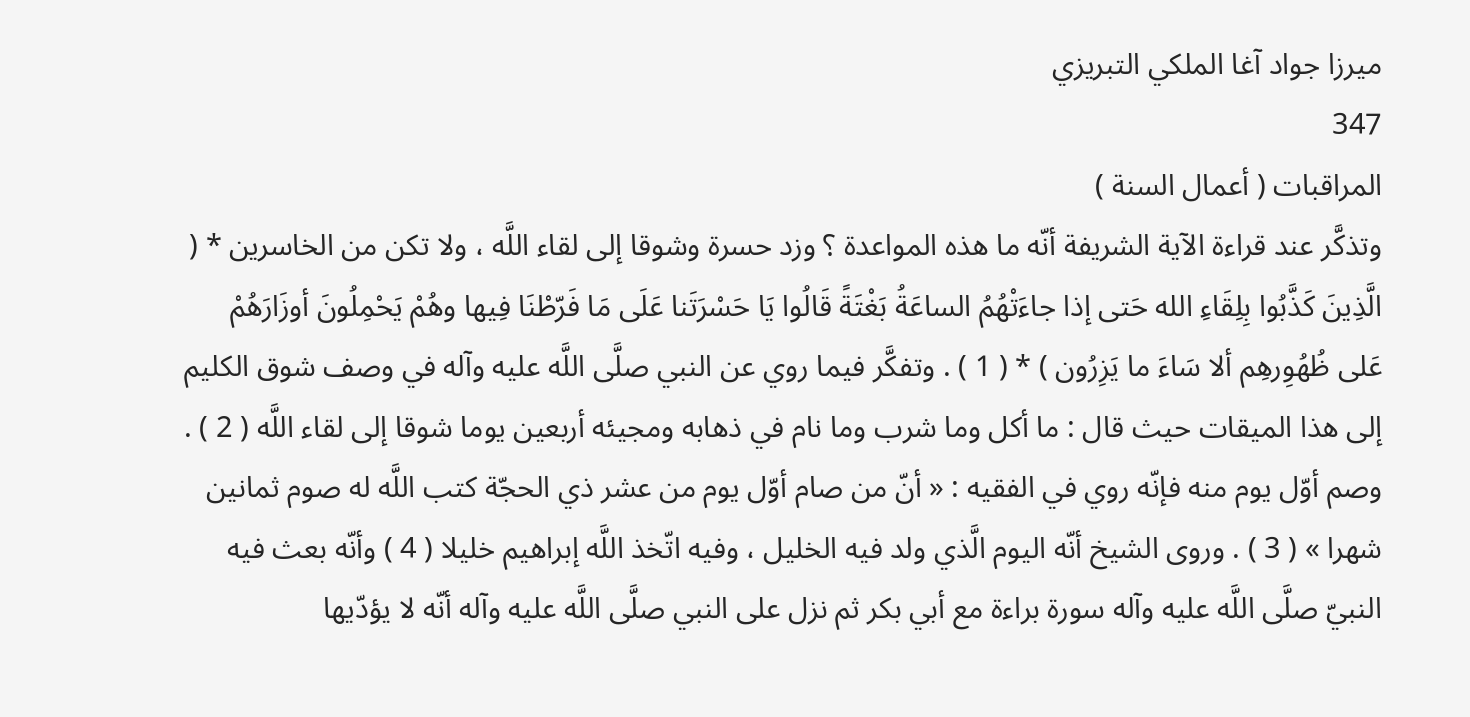ميرزا جواد آغا الملكي التبريزي
347
المراقبات ( أعمال السنة )
وتذكَّر عند قراءة الآية الشريفة أنّه ما هذه المواعدة ؟ وزد حسرة وشوقا إلى لقاء اللَّه ، ولا تكن من الخاسرين * ( الَّذِينَ كَذَّبُوا بِلِقَاءِ الله حَتى إذا جاءَتْهُمُ الساعَةُ بَغْتَةً قَالُوا يَا حَسْرَتَنا عَلَى مَا فَرّطْنَا فِيها وهُمْ يَحْمِلُونَ أوزَارَهُمْ عَلى ظُهُوِرهِم ألا سَاءَ ما يَزِرُون ) * ( 1 ) . وتفكَّر فيما روي عن النبي صلَّى اللَّه عليه وآله في وصف شوق الكليم إلى هذا الميقات حيث قال : ما أكل وما شرب وما نام في ذهابه ومجيئه أربعين يوما شوقا إلى لقاء اللَّه ( 2 ) . وصم أوّل يوم منه فإنّه روي في الفقيه : « أنّ من صام أوّل يوم من عشر ذي الحجّة كتب اللَّه له صوم ثمانين شهرا » ( 3 ) . وروى الشيخ أنّه اليوم الَّذي ولد فيه الخليل ، وفيه اتّخذ اللَّه إبراهيم خليلا ( 4 ) وأنّه بعث فيه النبيّ صلَّى اللَّه عليه وآله سورة براءة مع أبي بكر ثم نزل على النبي صلَّى اللَّه عليه وآله أنّه لا يؤدّيها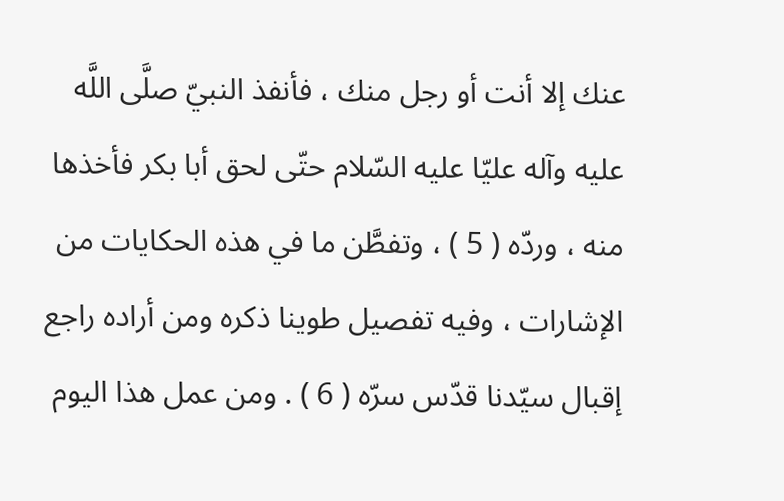عنك إلا أنت أو رجل منك ، فأنفذ النبيّ صلَّى اللَّه عليه وآله عليّا عليه السّلام حتّى لحق أبا بكر فأخذها منه ، وردّه ( 5 ) ، وتفطَّن ما في هذه الحكايات من الإشارات ، وفيه تفصيل طوينا ذكره ومن أراده راجع إقبال سيّدنا قدّس سرّه ( 6 ) . ومن عمل هذا اليوم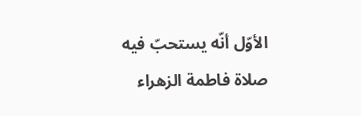الأوّل أنّه يستحبّ فيه صلاة فاطمة الزهراء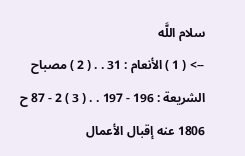سلام اللَّه
--> ( 1 ) الأنعام : 31 . . ( 2 ) مصباح الشريعة : 196 - 197 . . ( 3 ) 2 - 87 ح 1806 عنه إقبال الأعمال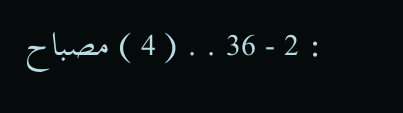: 2 - 36 . . ( 4 ) مصباح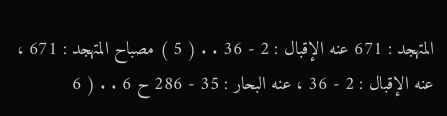المتهجد : 671 عنه الإقبال : 2 - 36 . . ( 5 ) مصباح المتهجد : 671 ، عنه الإقبال : 2 - 36 ، عنه البحار : 35 - 286 ح 6 . . ( 6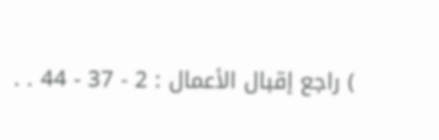) راجع إقبال الأعمال : 2 - 37 - 44 . .